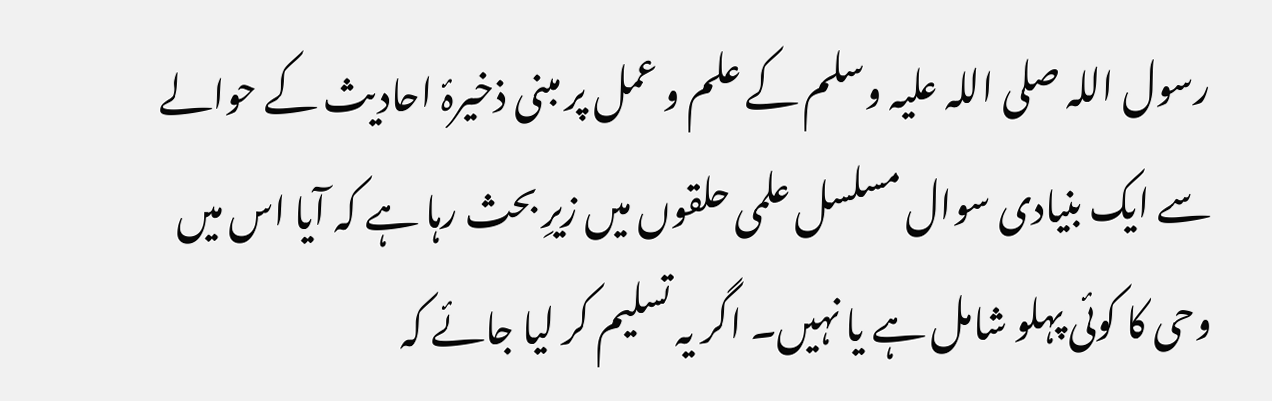رسول اللہ صلی اللہ علیہ وسلم کے علم و عمل پر مبنی ذخیرۂ احادیث کے حوالے سے ایک بنیادی سوال مسلسل علمی حلقوں میں زیرِ بحث رہا ہے کہ آیا اس میں وحی کا کوئی پہلو شامل ہے یا نہیں۔ اگر یہ تسلیم کر لیا جائے کہ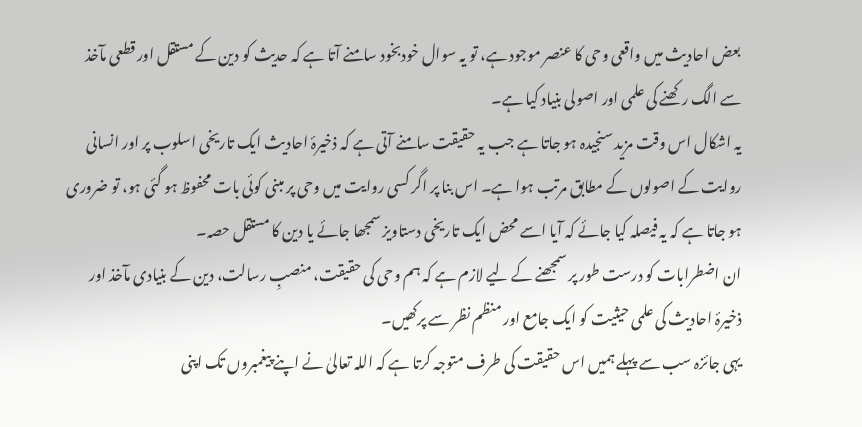بعض احادیث میں واقعی وحی کا عنصر موجود ہے، تو یہ سوال خودبخود سامنے آتا ہے کہ حدیث کو دین کے مستقل اور قطعی مآخذ سے الگ رکھنے کی علمی اور اصولی بنیاد کیا ہے۔
یہ اشکال اس وقت مزید سنجیدہ ہو جاتا ہے جب یہ حقیقت سامنے آتی ہے کہ ذخیرۂ احادیث ایک تاریخی اسلوب پر اور انسانی روایت کے اصولوں کے مطابق مرتب ہوا ہے۔ اس بنا پر اگر کسی روایت میں وحی پر مبنی کوئی بات محفوظ ہو گئی ہو، تو ضروری ہو جاتا ہے کہ یہ فیصلہ کیا جائے کہ آیا اسے محض ایک تاریخی دستاویز سمجھا جائے یا دین کا مستقل حصہ۔
ان اضطرابات کو درست طور پر سمجھنے کے لیے لازم ہے کہ ہم وحی کی حقیقت، منصبِ رسالت، دین کے بنیادی مآخذ اور ذخیرۂ احادیث کی علمی حیثیت کو ایک جامع اور منظم نظر سے پرکھیں۔
یہی جائزہ سب سے پہلے ہمیں اس حقیقت کی طرف متوجہ کرتا ہے کہ اللہ تعالیٰ نے اپنے پیغمبروں تک اپنی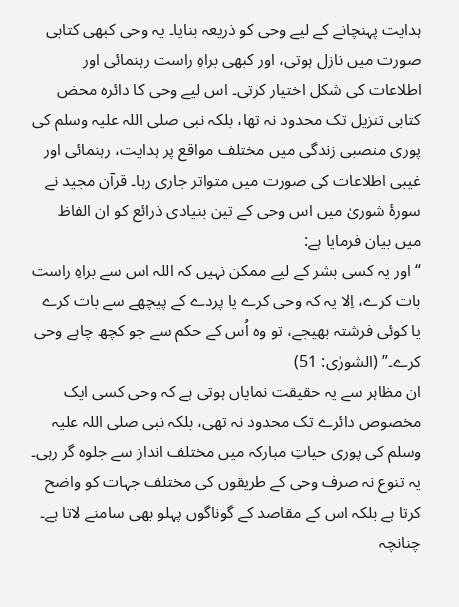ہدایت پہنچانے کے لیے وحی کو ذریعہ بنایا۔ یہ وحی کبھی کتابی صورت میں نازل ہوتی، اور کبھی براہِ راست رہنمائی اور اطلاعات کی شکل اختیار کرتی۔ اس لیے وحی کا دائرہ محض کتابی تنزیل تک محدود نہ تھا، بلکہ نبی صلی اللہ علیہ وسلم کی پوری منصبی زندگی میں مختلف مواقع پر ہدایت، رہنمائی اور غیبی اطلاعات کی صورت میں متواتر جاری رہا۔ قرآن مجید نے سورۂ شوریٰ میں اس وحی کے تین بنیادی ذرائع کو ان الفاظ میں بیان فرمایا ہے:
“اور یہ کسی بشر کے لیے ممکن نہیں کہ اللہ اس سے براہِ راست بات کرے، اِلا یہ کہ وحی کرے یا پردے کے پیچھے سے بات کرے یا کوئی فرشتہ بھیجے، تو وہ اُس کے حکم سے جو کچھ چاہے وحی کرے۔” (الشورٰی: 51)
ان مظاہر سے یہ حقیقت نمایاں ہوتی ہے کہ وحی کسی ایک مخصوص دائرے تک محدود نہ تھی، بلکہ نبی صلی اللہ علیہ وسلم کی پوری حیاتِ مبارکہ میں مختلف انداز سے جلوہ گر رہی۔ یہ تنوع نہ صرف وحی کے طریقوں کی مختلف جہات کو واضح کرتا ہے بلکہ اس کے مقاصد کے گوناگوں پہلو بھی سامنے لاتا ہے۔ چنانچہ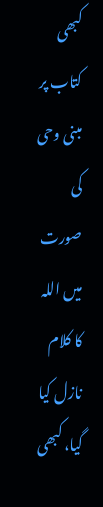کبھی کتاب پر مبنی وحی کی صورت میں اللہ کا کلام نازل کیا گیا، کبھی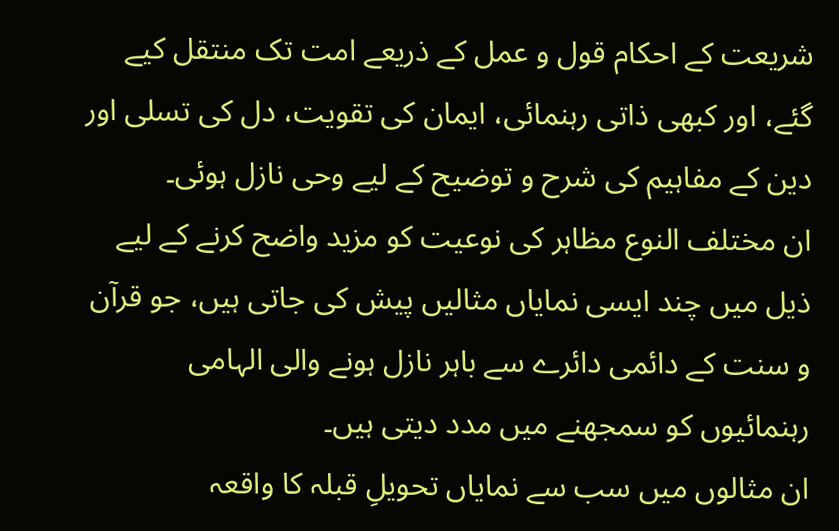شریعت کے احکام قول و عمل کے ذریعے امت تک منتقل کیے گئے، اور کبھی ذاتی رہنمائی، ایمان کی تقویت، دل کی تسلی اور دین کے مفاہیم کی شرح و توضیح کے لیے وحی نازل ہوئی۔
ان مختلف النوع مظاہر کی نوعیت کو مزید واضح کرنے کے لیے ذیل میں چند ایسی نمایاں مثالیں پیش کی جاتی ہیں، جو قرآن و سنت کے دائمی دائرے سے باہر نازل ہونے والی الہامی رہنمائیوں کو سمجھنے میں مدد دیتی ہیں۔
ان مثالوں میں سب سے نمایاں تحویلِ قبلہ کا واقعہ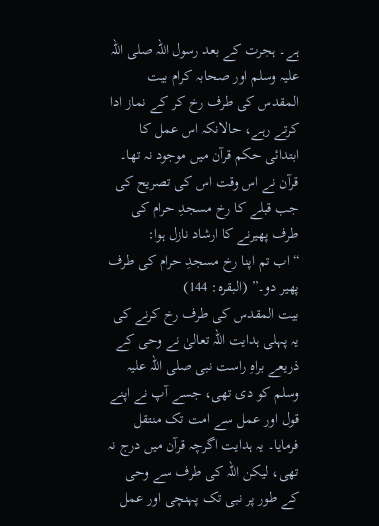ہے۔ ہجرت کے بعد رسول اللہ صلی اللہ علیہ وسلم اور صحابہ کرام بیت المقدس کی طرف رخ کر کے نماز ادا کرتے رہے، حالانکہ اس عمل کا ابتدائی حکم قرآن میں موجود نہ تھا۔ قرآن نے اس وقت اس کی تصریح کی جب قبلے کا رخ مسجدِ حرام کی طرف پھیرنے کا ارشاد نازل ہوا:
“اب تم اپنا رخ مسجدِ حرام کی طرف پھیر دو۔” (البقرہ: 144)
بیت المقدس کی طرف رخ کرنے کی یہ پہلی ہدایت اللہ تعالیٰ نے وحی کے ذریعے براہِ راست نبی صلی اللہ علیہ وسلم کو دی تھی، جسے آپ نے اپنے قول اور عمل سے امت تک منتقل فرمایا۔ یہ ہدایت اگرچہ قرآن میں درج نہ تھی، لیکن اللہ کی طرف سے وحی کے طور پر نبی تک پہنچی اور عمل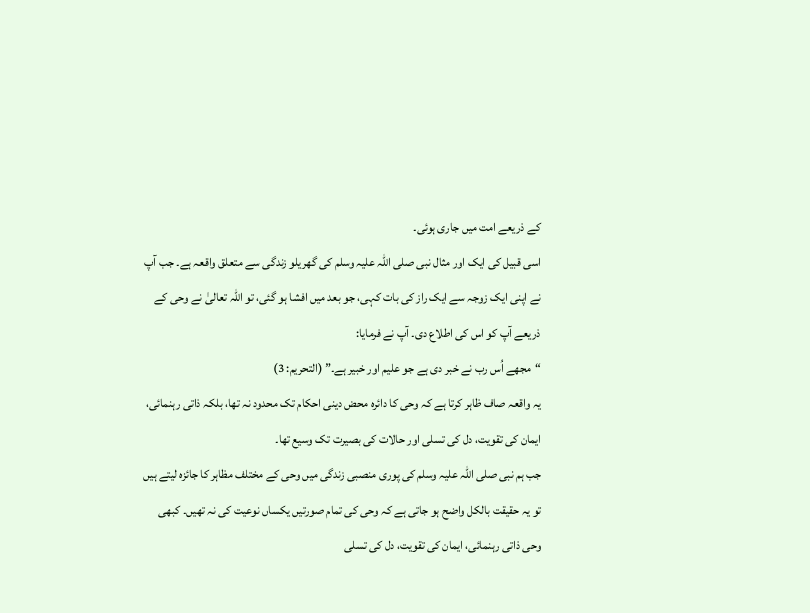کے ذریعے امت میں جاری ہوئی۔
اسی قبیل کی ایک اور مثال نبی صلی اللہ علیہ وسلم کی گھریلو زندگی سے متعلق واقعہ ہے۔ جب آپ نے اپنی ایک زوجہ سے ایک راز کی بات کہی، جو بعد میں افشا ہو گئی، تو اللہ تعالیٰ نے وحی کے ذریعے آپ کو اس کی اطلاع دی۔ آپ نے فرمایا:
“مجھے اُس رب نے خبر دی ہے جو علیم اور خبیر ہے۔” (التحریم: 3)
یہ واقعہ صاف ظاہر کرتا ہے کہ وحی کا دائرہ محض دینی احکام تک محدود نہ تھا، بلکہ ذاتی رہنمائی، ایمان کی تقویت، دل کی تسلی اور حالات کی بصیرت تک وسیع تھا۔
جب ہم نبی صلی اللہ علیہ وسلم کی پوری منصبی زندگی میں وحی کے مختلف مظاہر کا جائزہ لیتے ہیں تو یہ حقیقت بالکل واضح ہو جاتی ہے کہ وحی کی تمام صورتیں یکساں نوعیت کی نہ تھیں۔ کبھی وحی ذاتی رہنمائی، ایمان کی تقویت، دل کی تسلی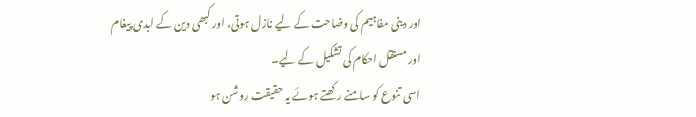اور دینی مفاہیم کی وضاحت کے لیے نازل ہوتی، اور کبھی دین کے ابدی پیغام اور مستقل احکام کی تشکیل کے لیے۔
اسی تنوع کو سامنے رکھتے ہوئے یہ حقیقت روشن ہو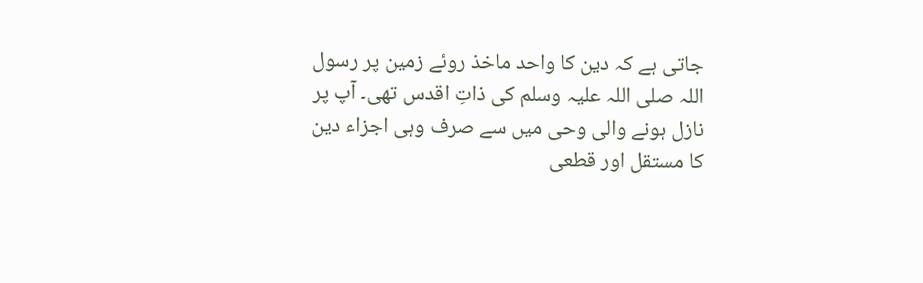جاتی ہے کہ دین کا واحد ماخذ روئے زمین پر رسول اللہ صلی اللہ علیہ وسلم کی ذاتِ اقدس تھی۔ آپ پر نازل ہونے والی وحی میں سے صرف وہی اجزاء دین کا مستقل اور قطعی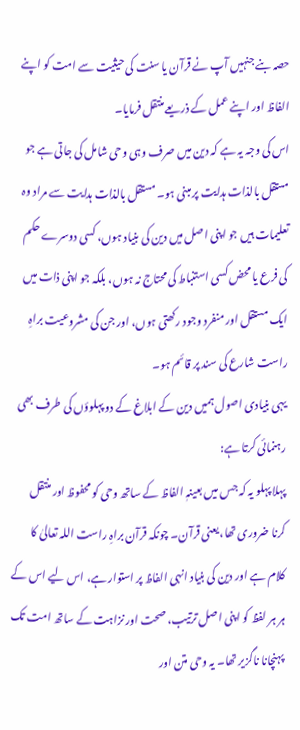حصہ بنے جنہیں آپ نے قرآن یا سنت کی حیثیت سے امت کو اپنے الفاظ اور اپنے عمل کے ذریعے منتقل فرمایا۔
اس کی وجہ یہ ہے کہ دین میں صرف وہی وحی شامل کی جاتی ہے جو مستقل بالذات ہدایت پر مبنی ہو۔ مستقل بالذات ہدایت سے مراد وہ تعلیمات ہیں جو اپنی اصل میں دین کی بنیاد ہوں، کسی دوسرے حکم کی فرع یا محض کسی استنباط کی محتاج نہ ہوں، بلکہ جو اپنی ذات میں ایک مستقل اور منفرد وجود رکھتی ہوں، اور جن کی مشروعیت براہِ راست شارع کی سند پر قائم ہو۔
یہی بنیادی اصول ہمیں دین کے ابلاغ کے دو پہلوؤں کی طرف بھی رہنمائی کرتا ہے:
پہلا پہلو یہ کہ جس میں بعینہٖ الفاظ کے ساتھ وحی کو محفوظ اور منتقل کرنا ضروری تھا، یعنی قرآن۔ چونکہ قرآن براہِ راست اللہ تعالیٰ کا کلام ہے اور دین کی بنیاد انہی الفاظ پر استوار ہے، اس لیے اس کے ہر ہر لفظ کو اپنی اصل ترتیب، صحت اور نزاہت کے ساتھ امت تک پہنچانا ناگزیر تھا۔ یہ وحی متن اور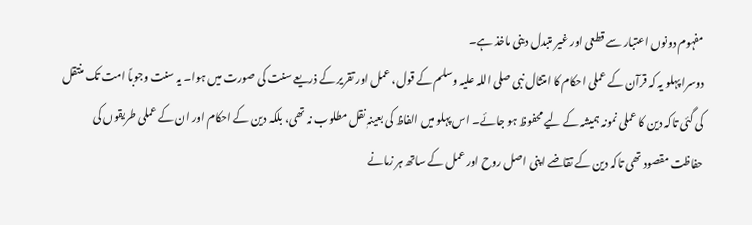مفہوم دونوں اعتبار سے قطعی اور غیر متبدل دینی ماخذ ہے۔
دوسرا پہلو یہ کہ قرآن کے عملی احکام کا امتثال نبی صلی اللہ علیہ وسلم کے قول، عمل اور تقریر کے ذریعے سنت کی صورت میں ہوا۔ یہ سنت وجوباً امت تک منتقل کی گئی تاکہ دین کا عملی نمونہ ہمیشہ کے لیے محفوظ ہو جائے۔ اس پہلو میں الفاظ کی بعینہٖ نقل مطلوب نہ تھی، بلکہ دین کے احکام اور ان کے عملی طریقوں کی حفاظت مقصود تھی تاکہ دین کے تقاضے اپنی اصل روح اور عمل کے ساتھ ہر زمانے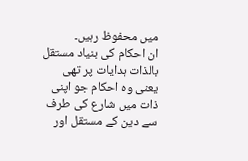میں محفوظ رہیں۔
ان احکام کی بنیاد مستقل بالذات ہدایات پر تھی یعنی وہ احکام جو اپنی ذات میں شارع کی طرف سے دین کے مستقل اور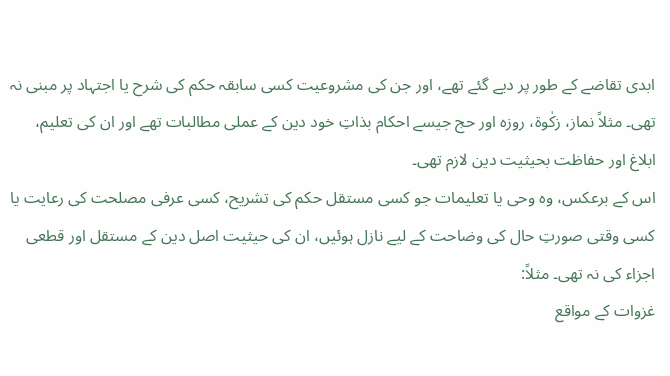ابدی تقاضے کے طور پر دیے گئے تھے، اور جن کی مشروعیت کسی سابقہ حکم کی شرح یا اجتہاد پر مبنی نہ تھی۔ مثلاً نماز، زکٰوۃ، روزہ اور حج جیسے احکام بذاتِ خود دین کے عملی مطالبات تھے اور ان کی تعلیم، ابلاغ اور حفاظت بحیثیت دین لازم تھی۔
اس کے برعکس، وہ وحی یا تعلیمات جو کسی مستقل حکم کی تشریح، کسی عرفی مصلحت کی رعایت یا کسی وقتی صورتِ حال کی وضاحت کے لیے نازل ہوئیں، ان کی حیثیت اصل دین کے مستقل اور قطعی اجزاء کی نہ تھی۔ مثلاً:
غزوات کے مواقع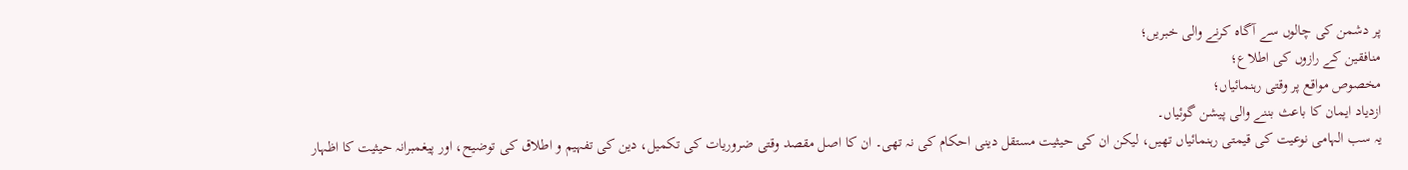پر دشمن کی چالوں سے آگاہ کرنے والی خبریں؛
منافقین کے رازوں کی اطلاع؛
مخصوص مواقع پر وقتی رہنمائیاں؛
ازدیاد ایمان کا باعث بننے والی پیشن گوئیاں۔
یہ سب الہامی نوعیت کی قیمتی رہنمائیاں تھیں، لیکن ان کی حیثیت مستقل دینی احکام کی نہ تھی۔ ان کا اصل مقصد وقتی ضروریات کی تکمیل، دین کی تفہیم و اطلاق کی توضیح، اور پیغمبرانہ حیثیت کا اظہار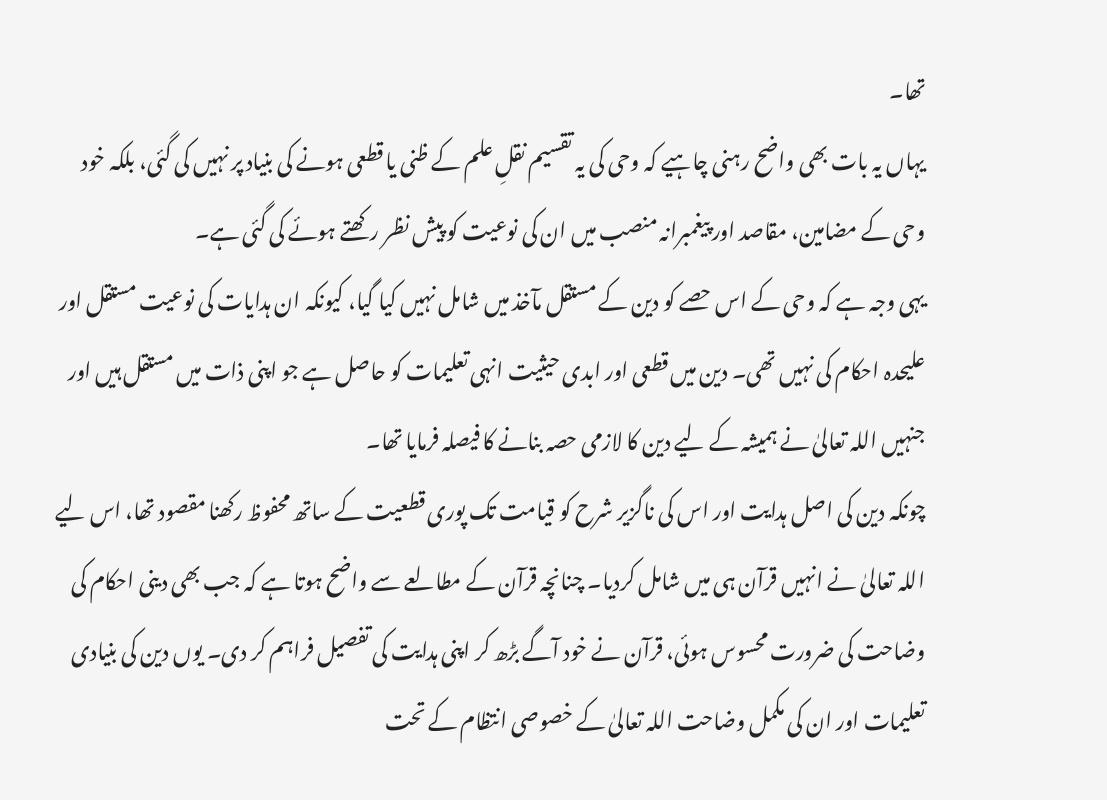تھا۔
یہاں یہ بات بھی واضح رہنی چاہیے کہ وحی کی یہ تقسیم نقلِ علم کے ظنی یا قطعی ہونے کی بنیاد پر نہیں کی گئی، بلکہ خود وحی کے مضامین، مقاصد اور پیغمبرانہ منصب میں ان کی نوعیت کو پیش نظر رکھتے ہوئے کی گئی ہے۔
یہی وجہ ہے کہ وحی کے اس حصے کو دین کے مستقل مآخذ میں شامل نہیں کیا گیا، کیونکہ ان ہدایات کی نوعیت مستقل اور علیحدہ احکام کی نہیں تھی۔ دین میں قطعی اور ابدی حیثیت انہی تعلیمات کو حاصل ہے جو اپنی ذات میں مستقل ہیں اور جنہیں اللہ تعالیٰ نے ہمیشہ کے لیے دین کا لازمی حصہ بنانے کا فیصلہ فرمایا تھا۔
چونکہ دین کی اصل ہدایت اور اس کی ناگزیر شرح کو قیامت تک پوری قطعیت کے ساتھ محفوظ رکھنا مقصود تھا، اس لیے اللہ تعالیٰ نے انہیں قرآن ہی میں شامل کردیا۔ چنانچہ قرآن کے مطالعے سے واضح ہوتا ہے کہ جب بھی دینی احکام کی وضاحت کی ضرورت محسوس ہوئی، قرآن نے خود آگے بڑھ کر اپنی ہدایت کی تفصیل فراہم کر دی۔ یوں دین کی بنیادی تعلیمات اور ان کی مکمل وضاحت اللہ تعالیٰ کے خصوصی انتظام کے تحت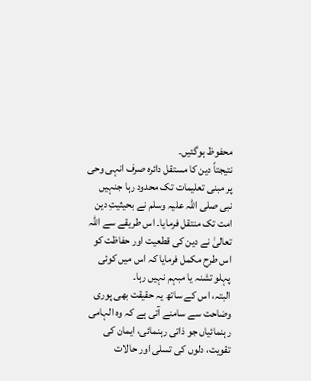محفوظ ہوگئیں۔
نتیجتاً دین کا مستقل دائرہ صرف انہی وحی پر مبنی تعلیمات تک محدود رہا جنہیں نبی صلی اللہ علیہ وسلم نے بحیثیتِ دین امت تک منتقل فرمایا۔ اس طریقے سے اللہ تعالیٰ نے دین کی قطعیت اور حفاظت کو اس طرح مکمل فرمایا کہ اس میں کوئی پہلو تشنہ یا مبہم نہیں رہا۔
البتہ، اس کے ساتھ یہ حقیقت بھی پوری وضاحت سے سامنے آتی ہے کہ وہ الہامی رہنمائیاں جو ذاتی رہنمائی، ایمان کی تقویت، دلوں کی تسلی اور حالات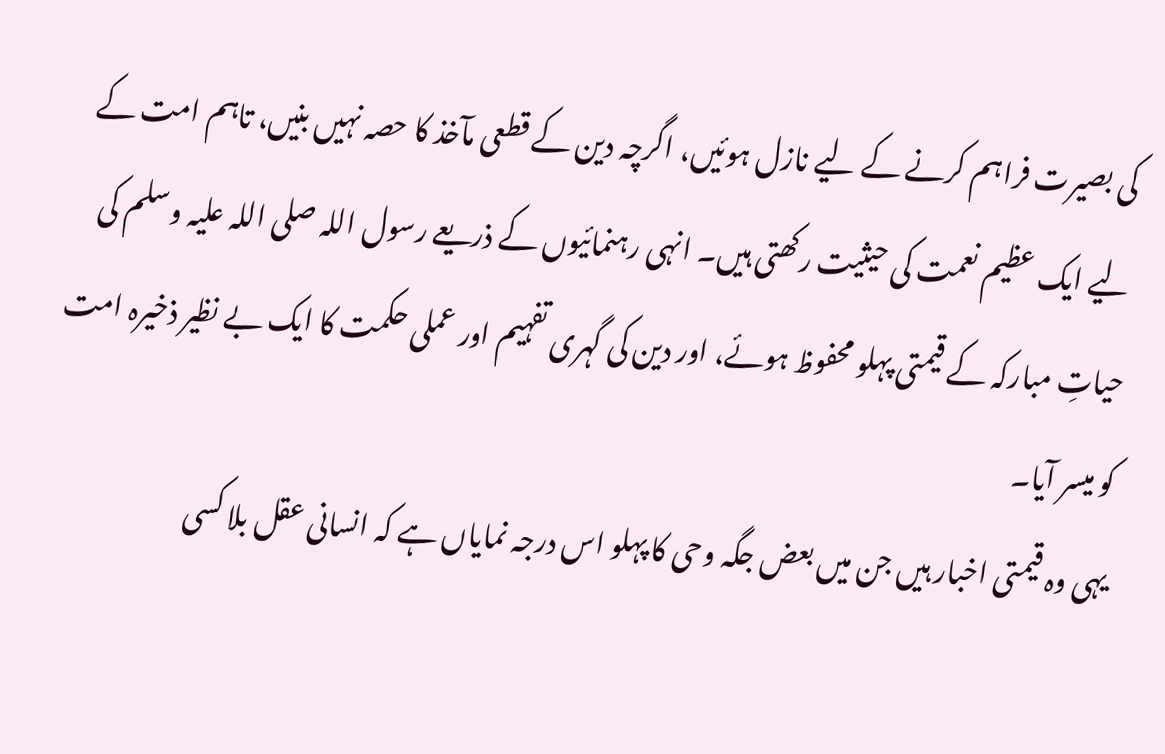کی بصیرت فراہم کرنے کے لیے نازل ہوئیں، اگرچہ دین کے قطعی مآخذ کا حصہ نہیں بنیں، تاہم امت کے لیے ایک عظیم نعمت کی حیثیت رکھتی ہیں۔ انہی رہنمائیوں کے ذریعے رسول اللہ صلی اللہ علیہ وسلم کی حیاتِ مبارکہ کے قیمتی پہلو محفوظ ہوئے، اور دین کی گہری تفہیم اور عملی حکمت کا ایک بے نظیر ذخیرہ امت کو میسر آیا۔
یہی وہ قیمتی اخبار ہیں جن میں بعض جگہ وحی کا پہلو اس درجہ نمایاں ہے کہ انسانی عقل بلا کسی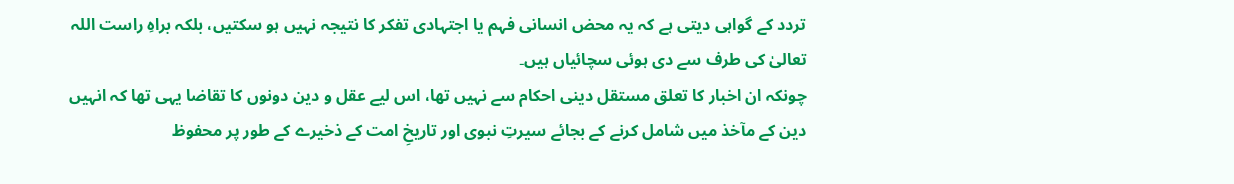تردد کے گواہی دیتی ہے کہ یہ محض انسانی فہم یا اجتہادی تفکر کا نتیجہ نہیں ہو سکتیں، بلکہ براہِ راست اللہ تعالیٰ کی طرف سے دی ہوئی سچائیاں ہیں۔
چونکہ ان اخبار کا تعلق مستقل دینی احکام سے نہیں تھا، اس لیے عقل و دین دونوں کا تقاضا یہی تھا کہ انہیں دین کے مآخذ میں شامل کرنے کے بجائے سیرتِ نبوی اور تاریخِ امت کے ذخیرے کے طور پر محفوظ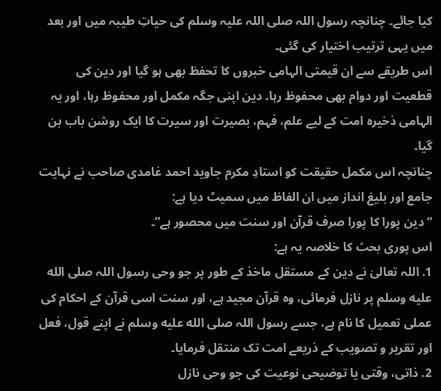کیا جائے۔ چنانچہ رسول اللہ صلی اللہ علیہ وسلم کی حیاتِ طیبہ میں اور بعد میں یہی ترتیب اختیار کی گئی۔
اس طریقے سے ان قیمتی الہامی خبروں کا تحفظ بھی ہو گیا اور دین کی قطعیت اور دوام بھی محفوظ رہا۔ دین اپنی جگہ مکمل اور محفوظ رہا، اور یہ الہامی ذخیرہ امت کے لیے علم، فہم، بصیرت اور سیرت کا ایک روشن باب بن گیا۔
چنانچہ اس مکمل حقیقت کو استادِ مکرم جاوید احمد غامدی صاحب نے نہایت جامع اور بلیغ انداز میں ان الفاظ میں سمیٹ دیا ہے:
“دین پورا کا پورا صرف قرآن اور سنت میں محصور ہے”۔
اس پوری بحث کا خلاصہ یہ ہے:
1. اللہ تعالیٰ نے دین کے مستقل ماخذ کے طور پر جو وحی رسول اللہ صلى الله عليه وسلم پر نازل فرمائی، وہ قرآن مجید ہے، اور سنت اسی قرآن کے احکام کی عملی تعمیل کا نام ہے، جسے رسول اللہ صلى الله عليه وسلم نے اپنے قول، فعل اور تقریر و تصویب کے ذریعے امت تک منتقل فرمایا۔
2. ذاتی، وقتی یا توضیحی نوعیت کی جو وحی نازل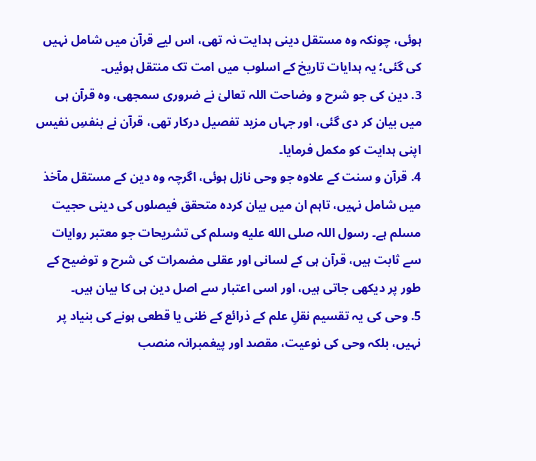ہوئی، چونکہ وہ مستقل دینی ہدایت نہ تھی، اس لیے قرآن میں شامل نہیں کی گئی؛ یہ ہدایات تاریخ کے اسلوب میں امت تک منتقل ہوئیں۔
3. دین کی جو شرح و وضاحت اللہ تعالیٰ نے ضروری سمجھی، وہ قرآن ہی میں بیان کر دی گئی، اور جہاں مزید تفصیل درکار تھی، قرآن نے بنفسِ نفیس اپنی ہدایت کو مکمل فرمایا۔
4. قرآن و سنت کے علاوہ جو وحی نازل ہوئی، اگرچہ وہ دین کے مستقل مآخذ میں شامل نہیں، تاہم ان میں بیان کردہ متحقق فیصلوں کی دینی حجیت مسلم ہے۔ رسول اللہ صلى الله عليه وسلم کی تشریحات جو معتبر روایات سے ثابت ہیں، قرآن ہی کے لسانی اور عقلی مضمرات کی شرح و توضیح کے طور پر دیکھی جاتی ہیں، اور اسی اعتبار سے اصل دین ہی کا بیان ہیں۔
5. وحی کی یہ تقسیم نقلِ علم کے ذرائع کے ظنی یا قطعی ہونے کی بنیاد پر نہیں، بلکہ وحی کی نوعیت، مقصد اور پیغمبرانہ منصب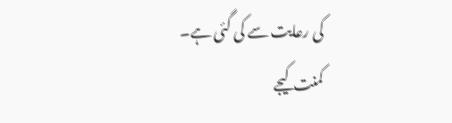کی رعایت سے کی گئی ہے۔
کمنت کیجے